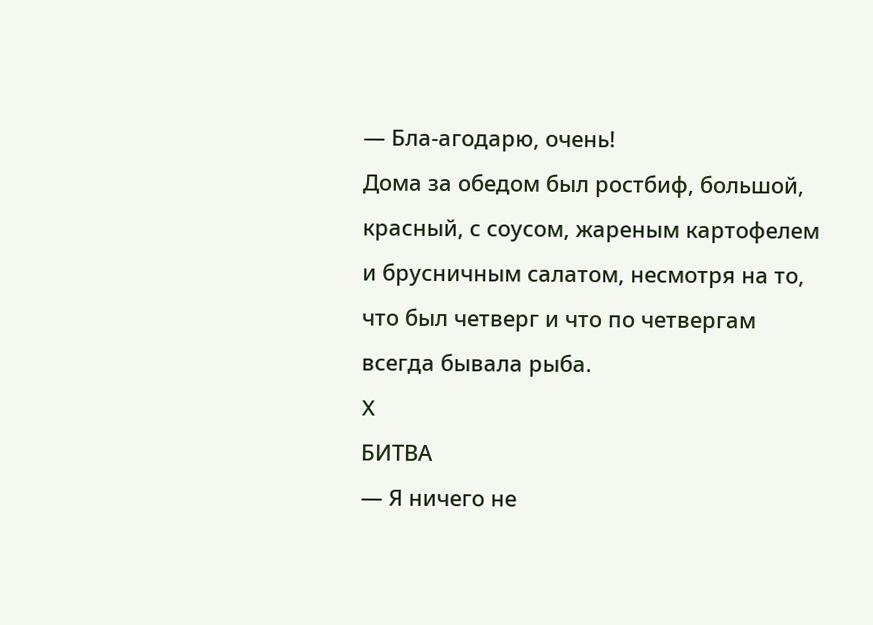— Бла-агодарю, очень!
Дома за обедом был ростбиф, большой, красный, с соусом, жареным картофелем и брусничным салатом, несмотря на то, что был четверг и что по четвергам всегда бывала рыба.
X
БИТВА
— Я ничего не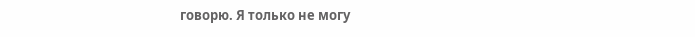говорю. Я только не могу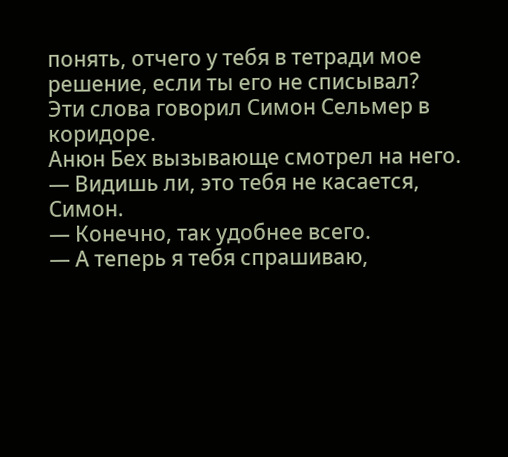понять, отчего у тебя в тетради мое решение, если ты его не списывал?
Эти слова говорил Симон Сельмер в коридоре.
Анюн Бех вызывающе смотрел на него.
— Видишь ли, это тебя не касается, Симон.
— Конечно, так удобнее всего.
— А теперь я тебя спрашиваю,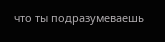что ты подразумеваешь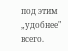под этим „удобнее" всего.